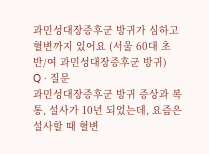과민성대장증후군 방귀가 심하고 혈변까지 있어요 (서울 60대 초반/여 과민성대장증후군 방귀)
Q · 질문
과민성대장증후군 방귀 증상과 복통, 설사가 10년 되었는데, 요즘은 설사할 때 혈변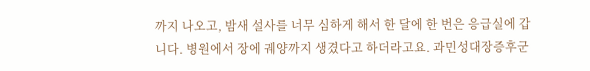까지 나오고, 밤새 설사를 너무 심하게 해서 한 달에 한 번은 응급실에 갑니다. 병원에서 장에 궤양까지 생겼다고 하더라고요. 과민성대장증후군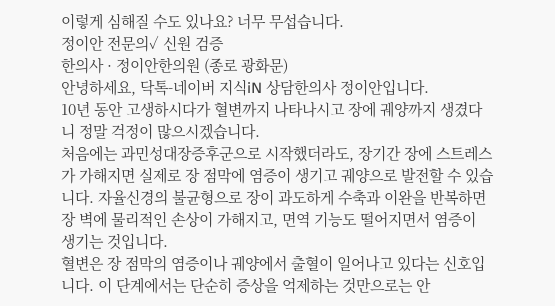이렇게 심해질 수도 있나요? 너무 무섭습니다.
정이안 전문의✓ 신원 검증
한의사 · 정이안한의원 (종로 광화문)
안녕하세요, 닥톡-네이버 지식iN 상담한의사 정이안입니다.
10년 동안 고생하시다가 혈변까지 나타나시고 장에 궤양까지 생겼다니 정말 걱정이 많으시겠습니다.
처음에는 과민성대장증후군으로 시작했더라도, 장기간 장에 스트레스가 가해지면 실제로 장 점막에 염증이 생기고 궤양으로 발전할 수 있습니다. 자율신경의 불균형으로 장이 과도하게 수축과 이완을 반복하면 장 벽에 물리적인 손상이 가해지고, 면역 기능도 떨어지면서 염증이 생기는 것입니다.
혈변은 장 점막의 염증이나 궤양에서 출혈이 일어나고 있다는 신호입니다. 이 단계에서는 단순히 증상을 억제하는 것만으로는 안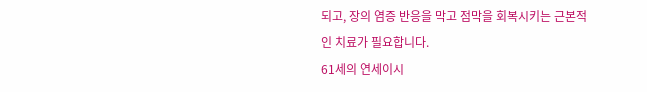되고, 장의 염증 반응을 막고 점막을 회복시키는 근본적인 치료가 필요합니다.
61세의 연세이시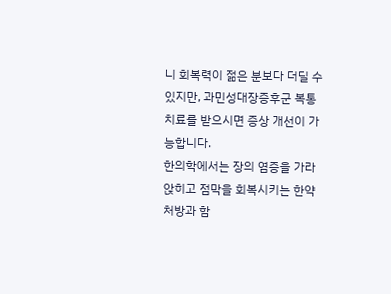니 회복력이 젊은 분보다 더딜 수 있지만, 과민성대장증후군 복통 치료를 받으시면 증상 개선이 가능합니다.
한의학에서는 장의 염증을 가라앉히고 점막을 회복시키는 한약 처방과 함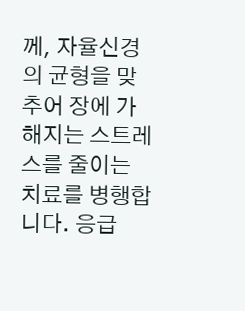께, 자율신경의 균형을 맞추어 장에 가해지는 스트레스를 줄이는 치료를 병행합니다. 응급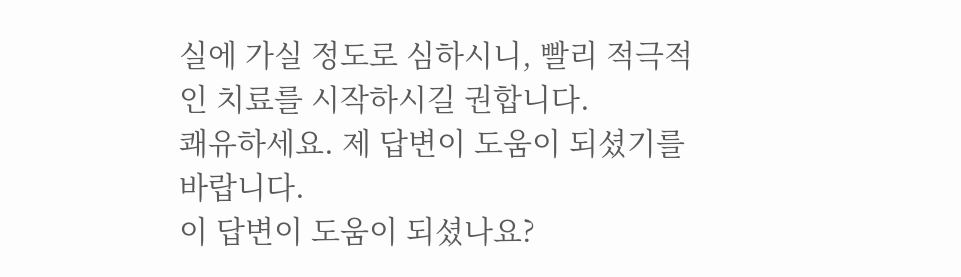실에 가실 정도로 심하시니, 빨리 적극적인 치료를 시작하시길 권합니다.
쾌유하세요. 제 답변이 도움이 되셨기를 바랍니다.
이 답변이 도움이 되셨나요?